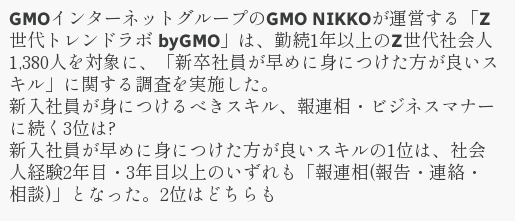GMOインターネットグループのGMO NIKKOが運営する「Z世代トレンドラボ byGMO」は、勤続1年以上のZ世代社会人1,380人を対象に、「新卒社員が早めに身につけた方が良いスキル」に関する調査を実施した。
新入社員が身につけるべきスキル、報連相・ビジネスマナーに続く3位は?
新入社員が早めに身につけた方が良いスキルの1位は、社会人経験2年目・3年目以上のいずれも「報連相(報告・連絡・相談)」となった。2位はどちらも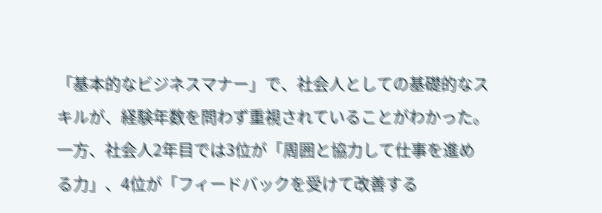「基本的なビジネスマナー」で、社会人としての基礎的なスキルが、経験年数を問わず重視されていることがわかった。
一方、社会人2年目では3位が「周囲と協力して仕事を進める力」、4位が「フィードバックを受けて改善する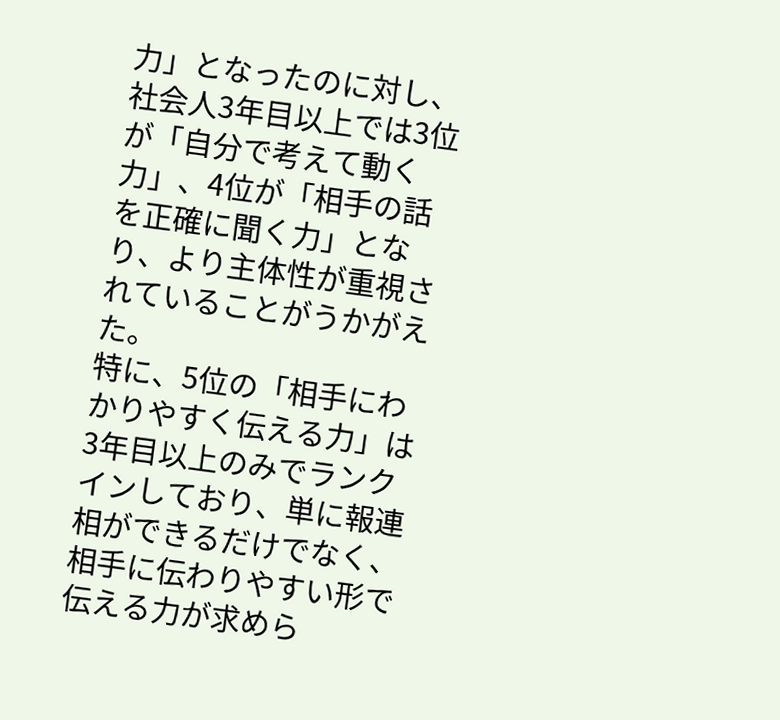力」となったのに対し、社会人3年目以上では3位が「自分で考えて動く力」、4位が「相手の話を正確に聞く力」となり、より主体性が重視されていることがうかがえた。
特に、5位の「相手にわかりやすく伝える力」は3年目以上のみでランクインしており、単に報連相ができるだけでなく、相手に伝わりやすい形で伝える力が求めら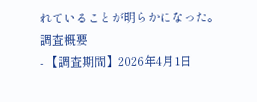れていることが明らかになった。
調査概要
- 【調査期間】2026年4月1日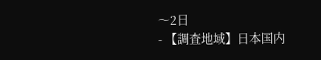〜2日
- 【調査地域】日本国内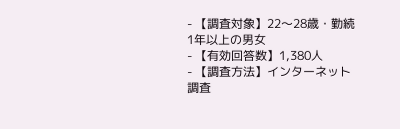- 【調査対象】22〜28歳・勤続1年以上の男女
- 【有効回答数】1,380人
- 【調査方法】インターネット調査